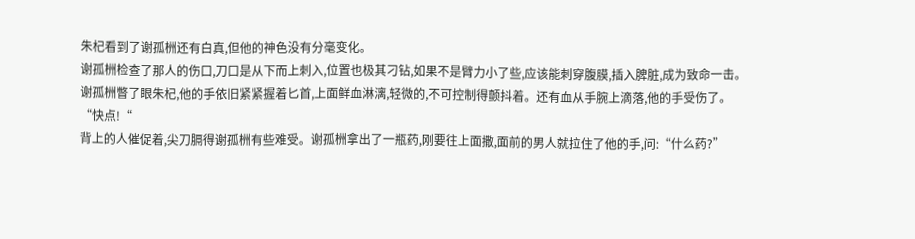朱杞看到了谢孤栦还有白真,但他的神色没有分毫变化。
谢孤栦检查了那人的伤口,刀口是从下而上刺入,位置也极其刁钻,如果不是臂力小了些,应该能刺穿腹膜,插入脾脏,成为致命一击。
谢孤栦瞥了眼朱杞,他的手依旧紧紧握着匕首,上面鲜血淋漓,轻微的,不可控制得颤抖着。还有血从手腕上滴落,他的手受伤了。
“快点!“
背上的人催促着,尖刀膈得谢孤栦有些难受。谢孤栦拿出了一瓶药,刚要往上面撒,面前的男人就拉住了他的手,问:“什么药?”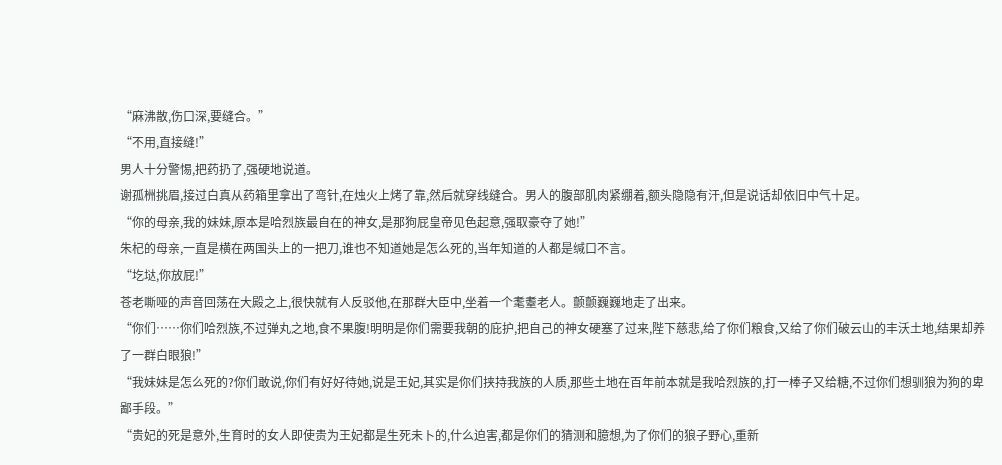“麻沸散,伤口深,要缝合。”
“不用,直接缝!”
男人十分警惕,把药扔了,强硬地说道。
谢孤栦挑眉,接过白真从药箱里拿出了弯针,在烛火上烤了靠,然后就穿线缝合。男人的腹部肌肉紧绷着,额头隐隐有汗,但是说话却依旧中气十足。
“你的母亲,我的妹妹,原本是哈烈族最自在的神女,是那狗屁皇帝见色起意,强取豪夺了她!”
朱杞的母亲,一直是横在两国头上的一把刀,谁也不知道她是怎么死的,当年知道的人都是缄口不言。
“圪垯,你放屁!”
苍老嘶哑的声音回荡在大殿之上,很快就有人反驳他,在那群大臣中,坐着一个耄耋老人。颤颤巍巍地走了出来。
“你们……你们哈烈族,不过弹丸之地,食不果腹!明明是你们需要我朝的庇护,把自己的神女硬塞了过来,陛下慈悲,给了你们粮食,又给了你们破云山的丰沃土地,结果却养了一群白眼狼!”
“我妹妹是怎么死的?你们敢说,你们有好好待她,说是王妃,其实是你们挟持我族的人质,那些土地在百年前本就是我哈烈族的,打一棒子又给糖,不过你们想驯狼为狗的卑鄙手段。”
“贵妃的死是意外,生育时的女人即使贵为王妃都是生死未卜的,什么迫害,都是你们的猜测和臆想,为了你们的狼子野心,重新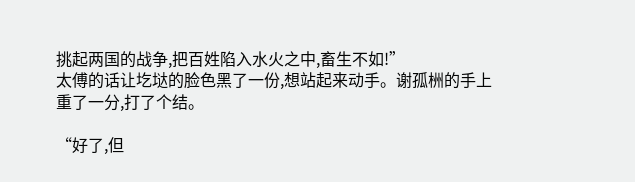挑起两国的战争,把百姓陷入水火之中,畜生不如!”
太傅的话让圪垯的脸色黑了一份,想站起来动手。谢孤栦的手上重了一分,打了个结。

“好了,但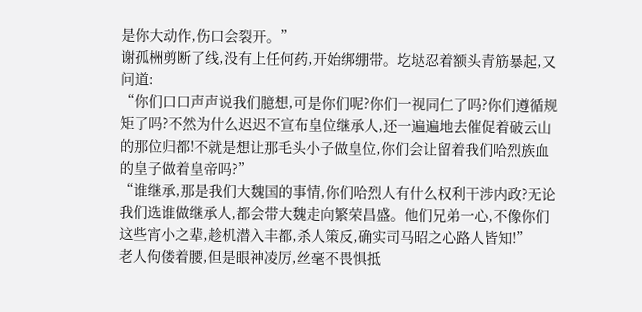是你大动作,伤口会裂开。”
谢孤栦剪断了线,没有上任何药,开始绑绷带。圪垯忍着额头青筋暴起,又问道:
“你们口口声声说我们臆想,可是你们呢?你们一视同仁了吗?你们遵循规矩了吗?不然为什么迟迟不宣布皇位继承人,还一遍遍地去催促着破云山的那位归都!不就是想让那毛头小子做皇位,你们会让留着我们哈烈族血的皇子做着皇帝吗?”
“谁继承,那是我们大魏国的事情,你们哈烈人有什么权利干涉内政?无论我们选谁做继承人,都会带大魏走向繁荣昌盛。他们兄弟一心,不像你们这些宵小之辈,趁机潜入丰都,杀人策反,确实司马昭之心路人皆知!”
老人佝偻着腰,但是眼神凌厉,丝毫不畏惧抵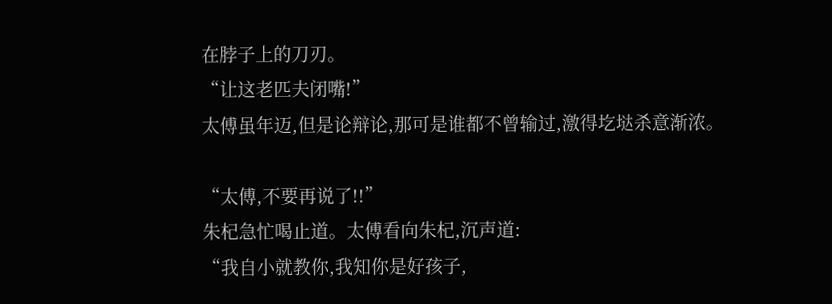在脖子上的刀刃。
“让这老匹夫闭嘴!”
太傅虽年迈,但是论辩论,那可是谁都不曾输过,激得圪垯杀意渐浓。

“太傅,不要再说了!!”
朱杞急忙喝止道。太傅看向朱杞,沉声道:
“我自小就教你,我知你是好孩子,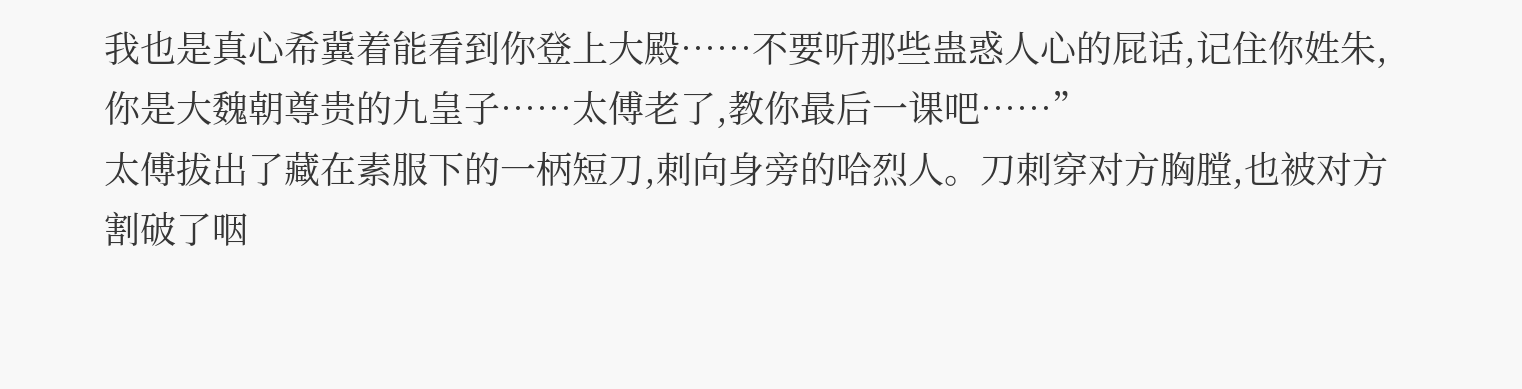我也是真心希冀着能看到你登上大殿……不要听那些蛊惑人心的屁话,记住你姓朱,你是大魏朝尊贵的九皇子……太傅老了,教你最后一课吧……”
太傅拔出了藏在素服下的一柄短刀,刺向身旁的哈烈人。刀刺穿对方胸膛,也被对方割破了咽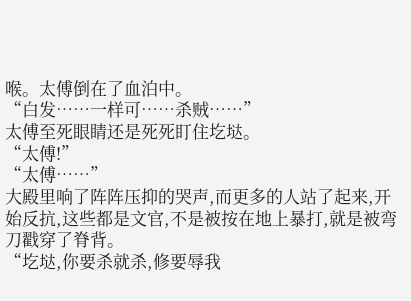喉。太傅倒在了血泊中。
“白发……一样可……杀贼……”
太傅至死眼睛还是死死盯住圪垯。
“太傅!”
“太傅……”
大殿里响了阵阵压抑的哭声,而更多的人站了起来,开始反抗,这些都是文官,不是被按在地上暴打,就是被弯刀戳穿了脊背。
“圪垯,你要杀就杀,修要辱我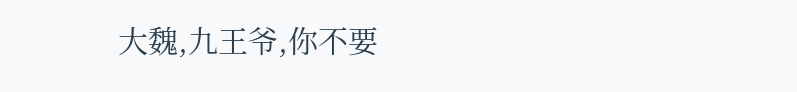大魏,九王爷,你不要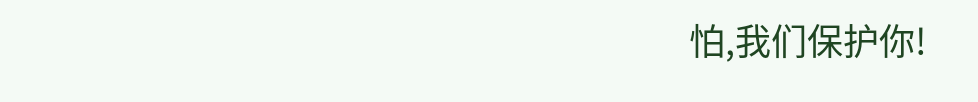怕,我们保护你!